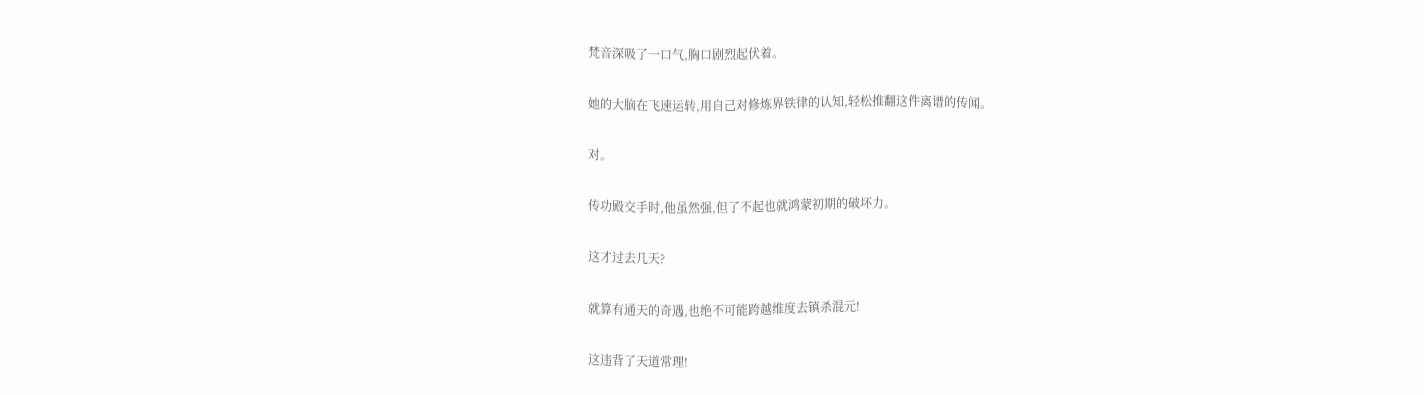梵音深吸了一口气,胸口剧烈起伏着。

她的大脑在飞速运转,用自己对修炼界铁律的认知,轻松推翻这件离谱的传闻。

对。

传功殿交手时,他虽然强,但了不起也就鸿蒙初期的破坏力。

这才过去几天?

就算有通天的奇遇,也绝不可能跨越维度去镇杀混元!

这违背了天道常理!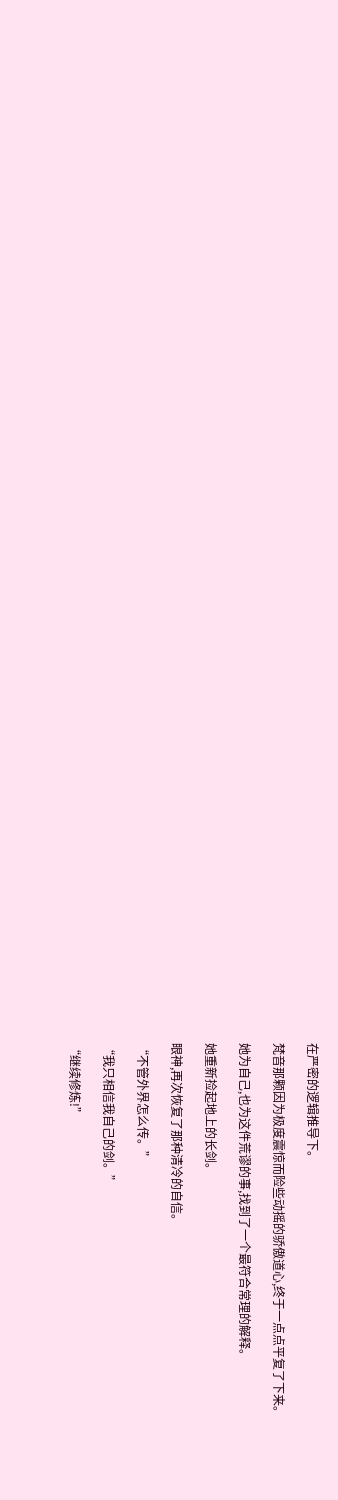在严密的逻辑推导下。

梵音那颗因为极度震惊而险些动摇的骄傲道心,终于一点点平复了下来。

她为自己,也为这件荒谬的事,找到了一个最符合常理的解释。

她重新捡起地上的长剑。

眼神,再次恢复了那种清冷的自信。

“不管外界怎么传。”

“我只相信我自己的剑。”

“继续修炼!”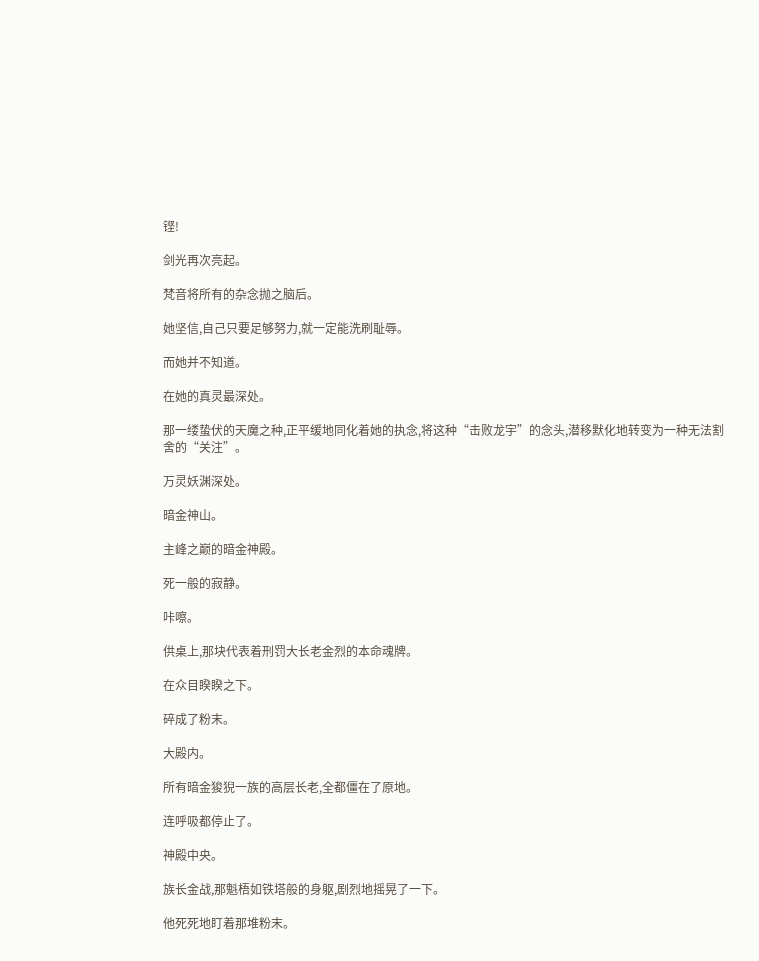铿!

剑光再次亮起。

梵音将所有的杂念抛之脑后。

她坚信,自己只要足够努力,就一定能洗刷耻辱。

而她并不知道。

在她的真灵最深处。

那一缕蛰伏的天魔之种,正平缓地同化着她的执念,将这种“击败龙宇”的念头,潜移默化地转变为一种无法割舍的“关注”。

万灵妖渊深处。

暗金神山。

主峰之巅的暗金神殿。

死一般的寂静。

咔嚓。

供桌上,那块代表着刑罚大长老金烈的本命魂牌。

在众目睽睽之下。

碎成了粉末。

大殿内。

所有暗金狻猊一族的高层长老,全都僵在了原地。

连呼吸都停止了。

神殿中央。

族长金战,那魁梧如铁塔般的身躯,剧烈地摇晃了一下。

他死死地盯着那堆粉末。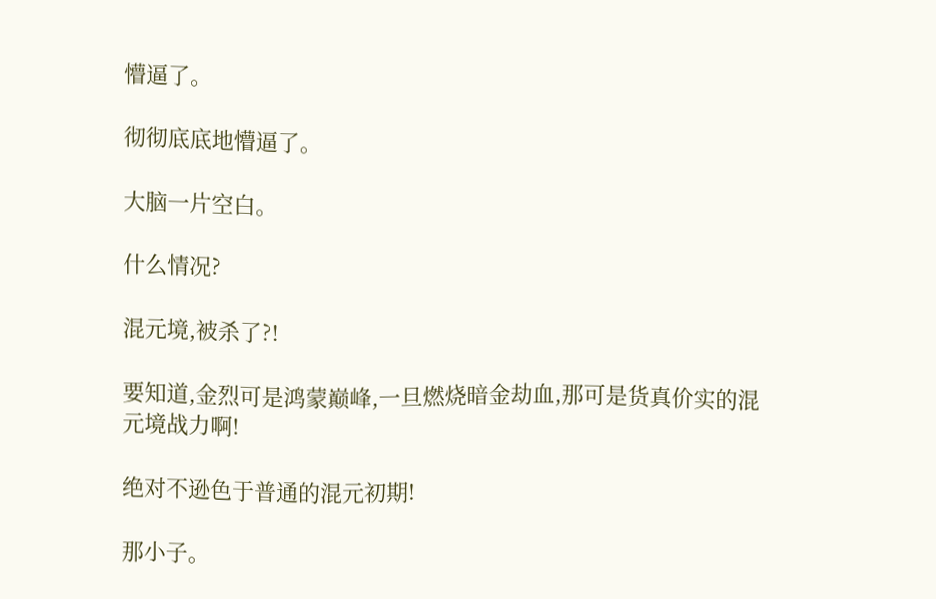懵逼了。

彻彻底底地懵逼了。

大脑一片空白。

什么情况?

混元境,被杀了?!

要知道,金烈可是鸿蒙巅峰,一旦燃烧暗金劫血,那可是货真价实的混元境战力啊!

绝对不逊色于普通的混元初期!

那小子。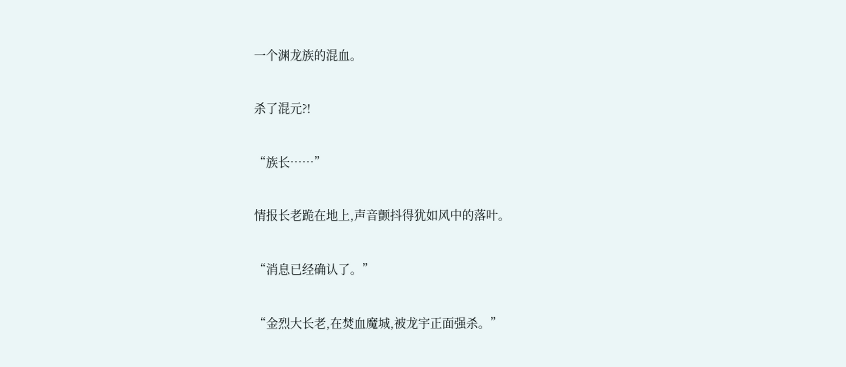一个渊龙族的混血。

杀了混元?!

“族长……”

情报长老跪在地上,声音颤抖得犹如风中的落叶。

“消息已经确认了。”

“金烈大长老,在焚血魔城,被龙宇正面强杀。”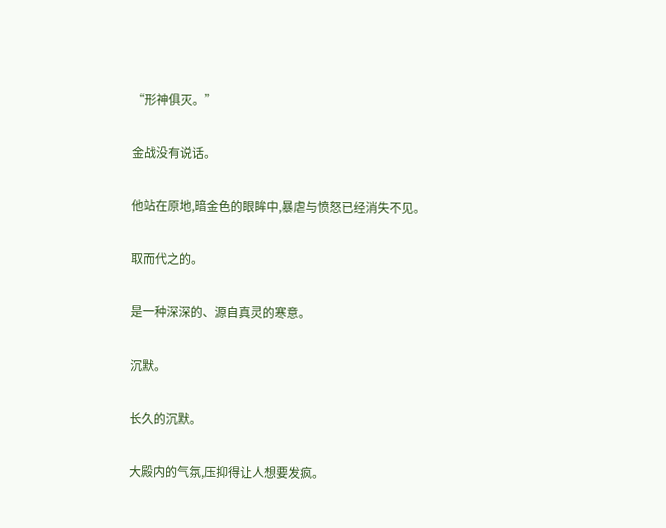“形神俱灭。”

金战没有说话。

他站在原地,暗金色的眼眸中,暴虐与愤怒已经消失不见。

取而代之的。

是一种深深的、源自真灵的寒意。

沉默。

长久的沉默。

大殿内的气氛,压抑得让人想要发疯。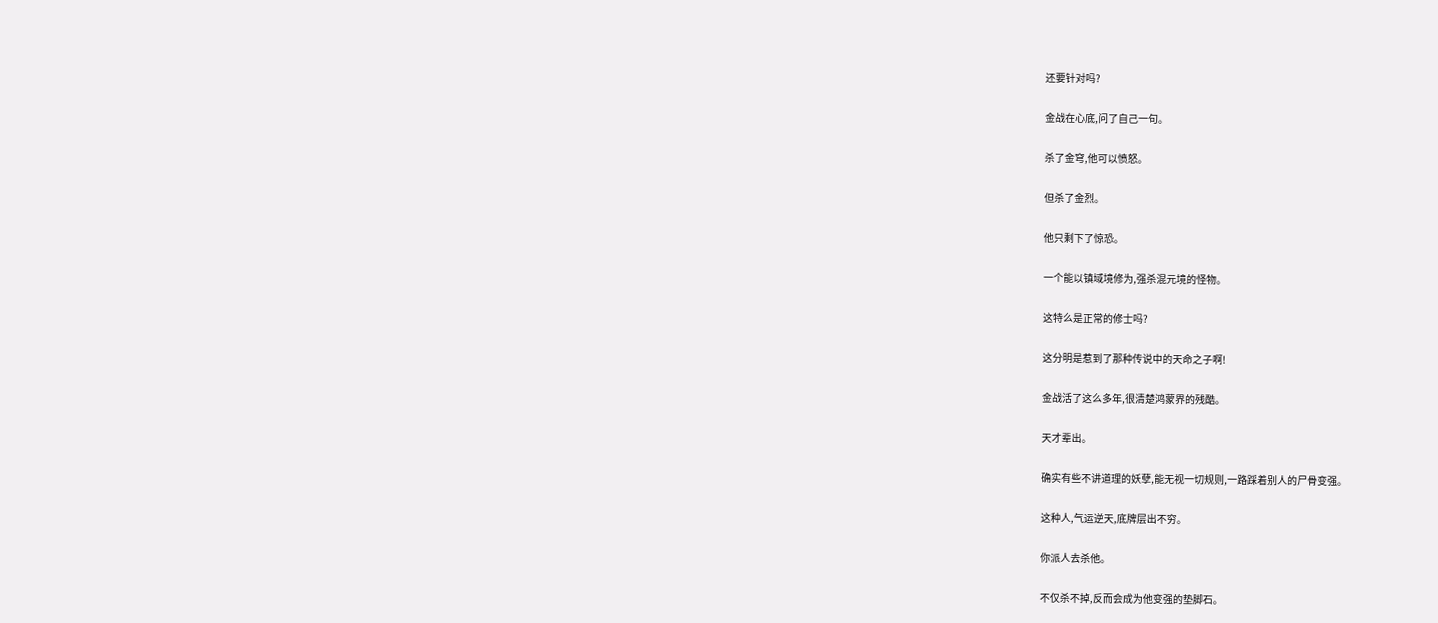还要针对吗?

金战在心底,问了自己一句。

杀了金穹,他可以愤怒。

但杀了金烈。

他只剩下了惊恐。

一个能以镇域境修为,强杀混元境的怪物。

这特么是正常的修士吗?

这分明是惹到了那种传说中的天命之子啊!

金战活了这么多年,很清楚鸿蒙界的残酷。

天才辈出。

确实有些不讲道理的妖孽,能无视一切规则,一路踩着别人的尸骨变强。

这种人,气运逆天,底牌层出不穷。

你派人去杀他。

不仅杀不掉,反而会成为他变强的垫脚石。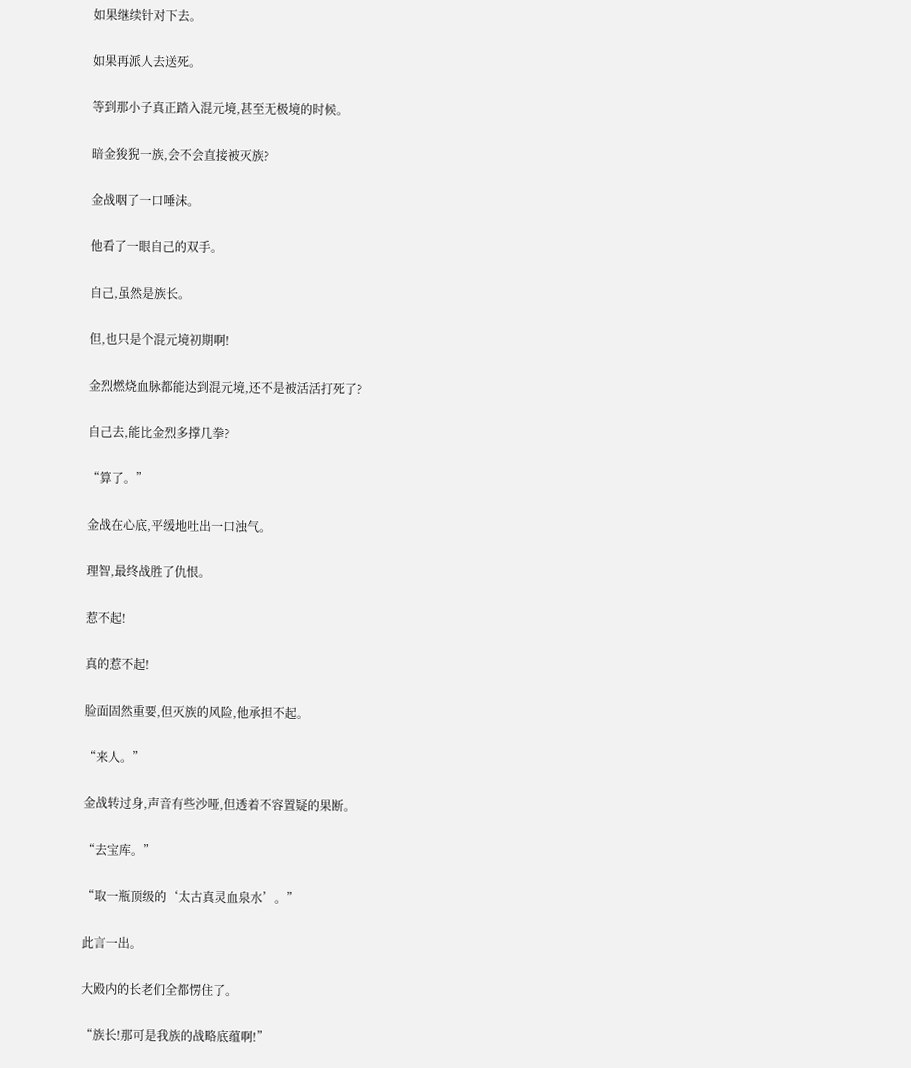如果继续针对下去。

如果再派人去送死。

等到那小子真正踏入混元境,甚至无极境的时候。

暗金狻猊一族,会不会直接被灭族?

金战咽了一口唾沫。

他看了一眼自己的双手。

自己,虽然是族长。

但,也只是个混元境初期啊!

金烈燃烧血脉都能达到混元境,还不是被活活打死了?

自己去,能比金烈多撑几拳?

“算了。”

金战在心底,平缓地吐出一口浊气。

理智,最终战胜了仇恨。

惹不起!

真的惹不起!

脸面固然重要,但灭族的风险,他承担不起。

“来人。”

金战转过身,声音有些沙哑,但透着不容置疑的果断。

“去宝库。”

“取一瓶顶级的‘太古真灵血泉水’。”

此言一出。

大殿内的长老们全都愣住了。

“族长!那可是我族的战略底蕴啊!”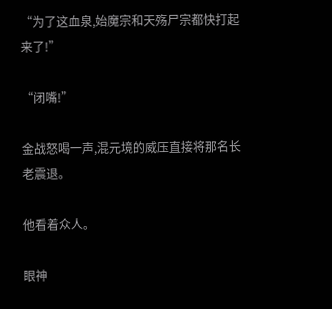“为了这血泉,始魔宗和天殇尸宗都快打起来了!”

“闭嘴!”

金战怒喝一声,混元境的威压直接将那名长老震退。

他看着众人。

眼神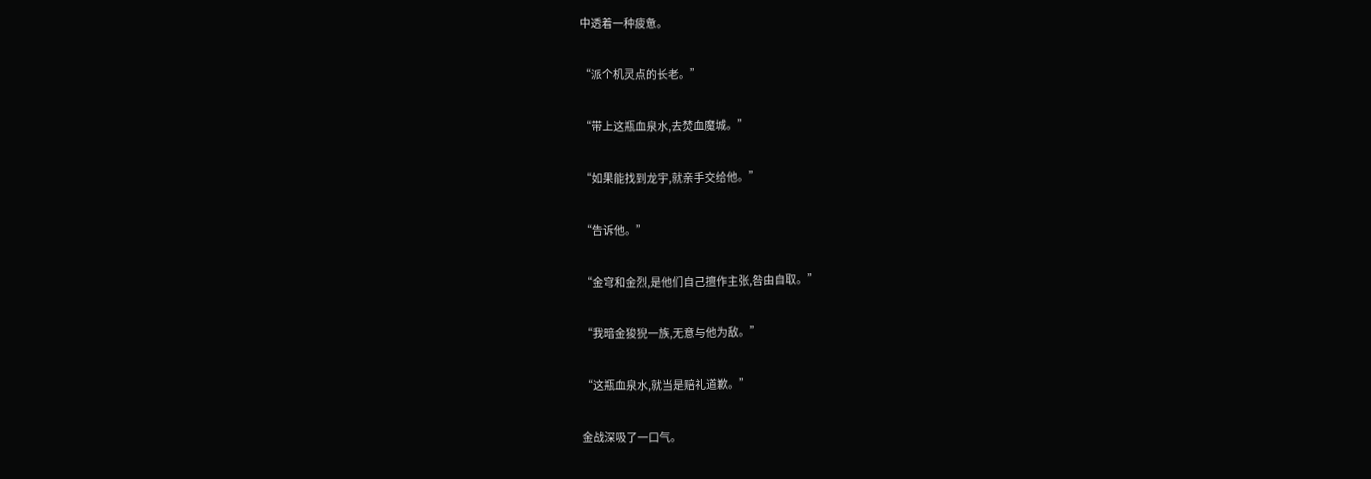中透着一种疲惫。

“派个机灵点的长老。”

“带上这瓶血泉水,去焚血魔城。”

“如果能找到龙宇,就亲手交给他。”

“告诉他。”

“金穹和金烈,是他们自己擅作主张,咎由自取。”

“我暗金狻猊一族,无意与他为敌。”

“这瓶血泉水,就当是赔礼道歉。”

金战深吸了一口气。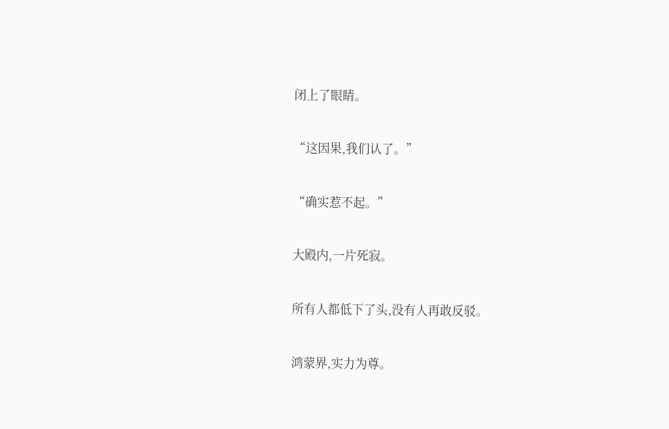闭上了眼睛。

“这因果,我们认了。”

“确实惹不起。”

大殿内,一片死寂。

所有人都低下了头,没有人再敢反驳。

鸿蒙界,实力为尊。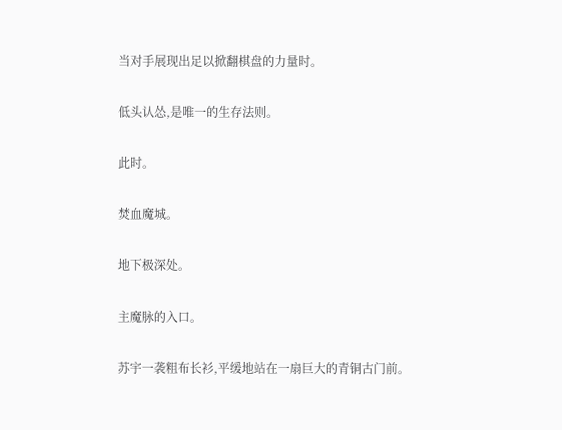当对手展现出足以掀翻棋盘的力量时。

低头认怂,是唯一的生存法则。

此时。

焚血魔城。

地下极深处。

主魔脉的入口。

苏宇一袭粗布长衫,平缓地站在一扇巨大的青铜古门前。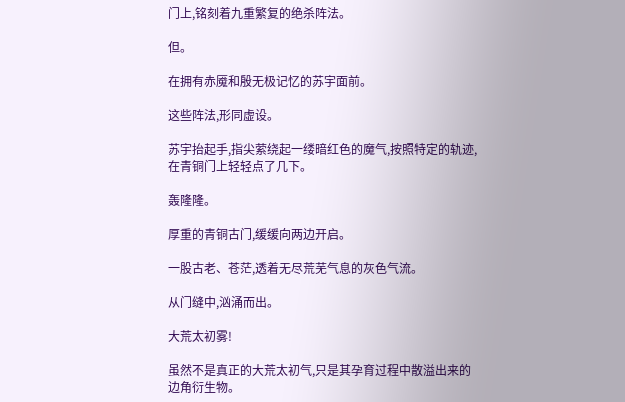门上,铭刻着九重繁复的绝杀阵法。

但。

在拥有赤魇和殷无极记忆的苏宇面前。

这些阵法,形同虚设。

苏宇抬起手,指尖萦绕起一缕暗红色的魔气,按照特定的轨迹,在青铜门上轻轻点了几下。

轰隆隆。

厚重的青铜古门,缓缓向两边开启。

一股古老、苍茫,透着无尽荒芜气息的灰色气流。

从门缝中,汹涌而出。

大荒太初雾!

虽然不是真正的大荒太初气,只是其孕育过程中散溢出来的边角衍生物。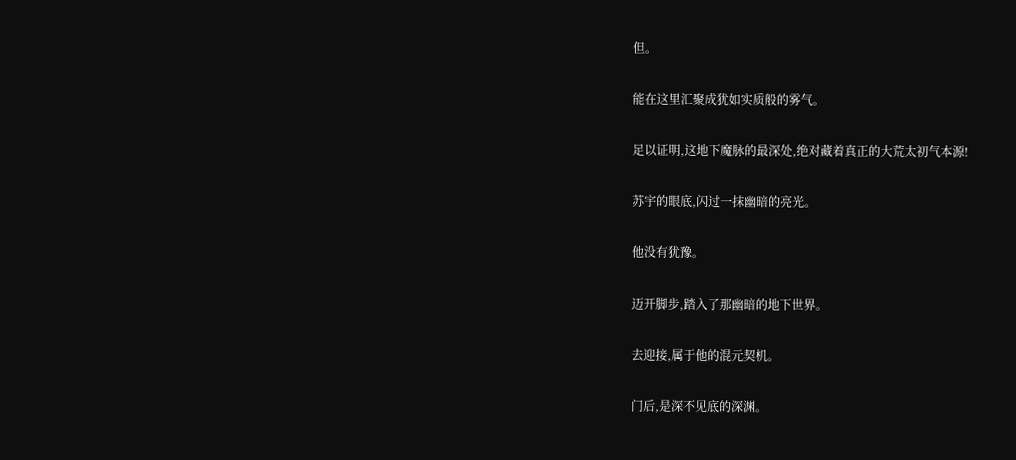但。

能在这里汇聚成犹如实质般的雾气。

足以证明,这地下魔脉的最深处,绝对藏着真正的大荒太初气本源!

苏宇的眼底,闪过一抹幽暗的亮光。

他没有犹豫。

迈开脚步,踏入了那幽暗的地下世界。

去迎接,属于他的混元契机。

门后,是深不见底的深渊。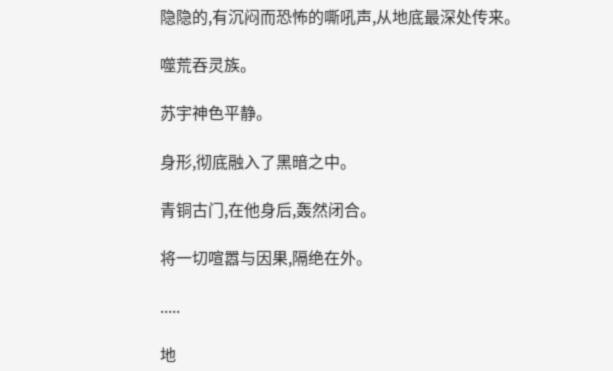隐隐的,有沉闷而恐怖的嘶吼声,从地底最深处传来。

噬荒吞灵族。

苏宇神色平静。

身形,彻底融入了黑暗之中。

青铜古门,在他身后,轰然闭合。

将一切喧嚣与因果,隔绝在外。

.....

地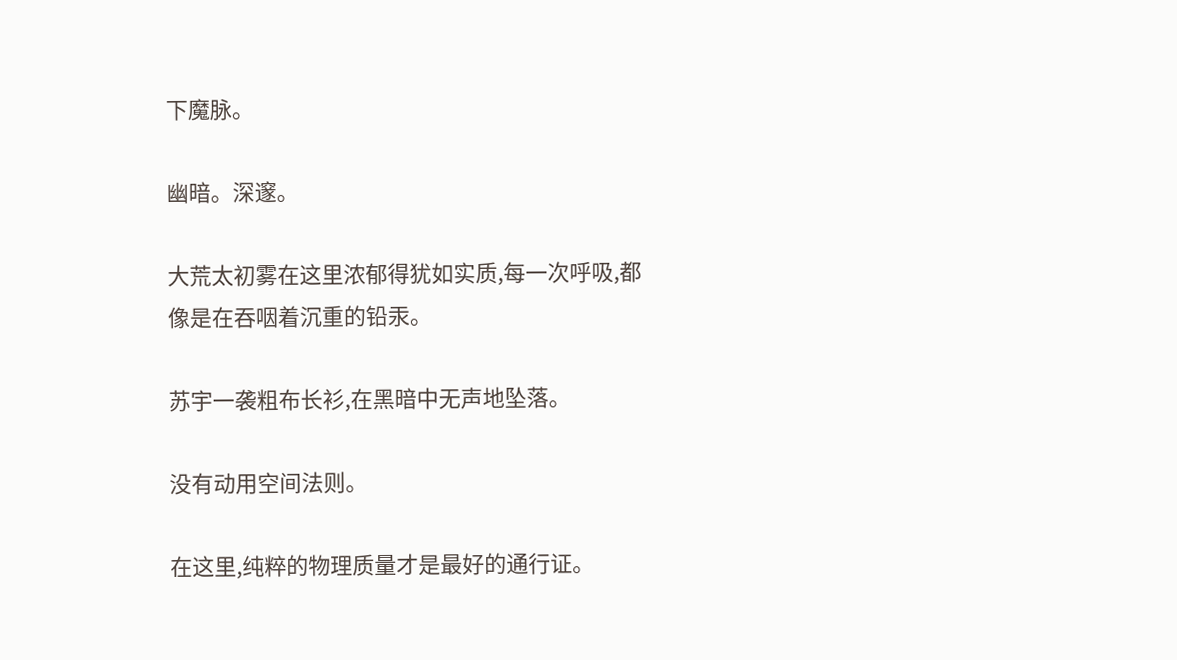下魔脉。

幽暗。深邃。

大荒太初雾在这里浓郁得犹如实质,每一次呼吸,都像是在吞咽着沉重的铅汞。

苏宇一袭粗布长衫,在黑暗中无声地坠落。

没有动用空间法则。

在这里,纯粹的物理质量才是最好的通行证。